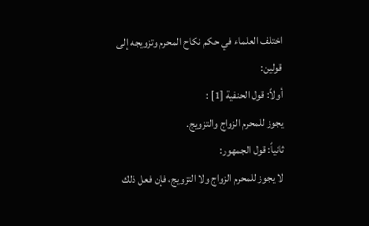اختلف العلماء في حكم نكاح المحرم وتزويجه إلى قولين:
أولاً: قول الحنفية [1] :
يجوز للمحرم الزواج والتزويج.
ثانياً: قول الجمهور:
لا يجوز للمحرم الزواج ولا التزويج، فإن فعل ذلك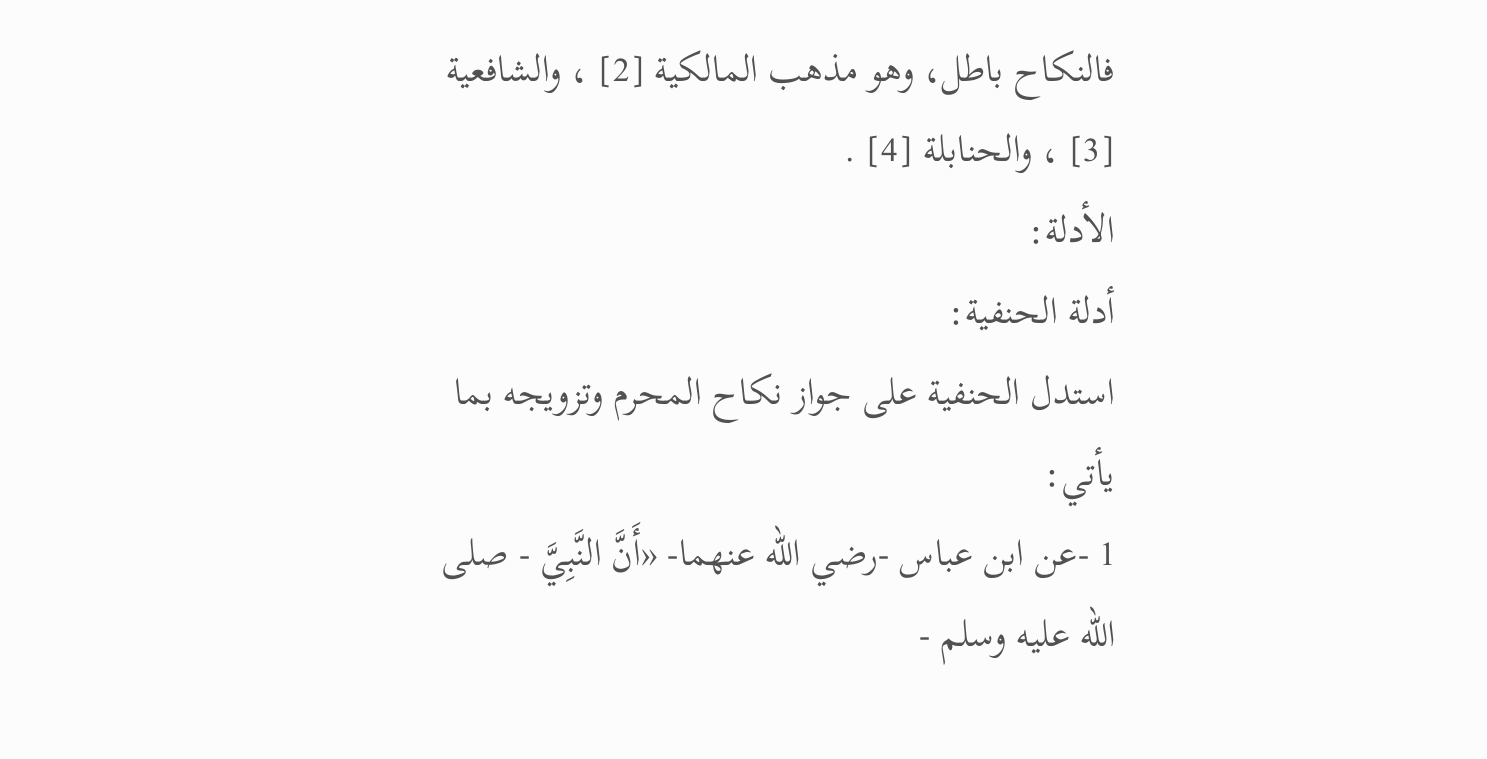فالنكاح باطل، وهو مذهب المالكية [2] ، والشافعية [3] ، والحنابلة [4] .
الأدلة:
أدلة الحنفية:
استدل الحنفية على جواز نكاح المحرم وتزويجه بما يأتي:
1 -عن ابن عباس -رضي الله عنهما- «أَنَّ النَّبِيَّ - صلى الله عليه وسلم -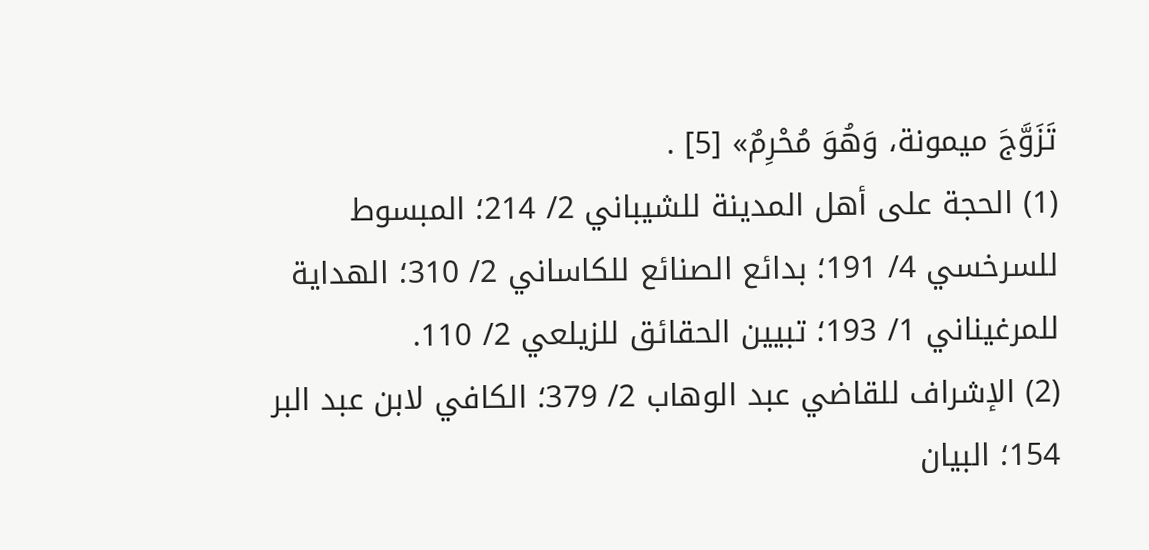تَزَوَّجَ ميمونة، وَهُوَ مُحْرِمٌ» [5] .
(1) الحجة على أهل المدينة للشيباني 2/ 214؛ المبسوط للسرخسي 4/ 191؛ بدائع الصنائع للكاساني 2/ 310؛ الهداية للمرغيناني 1/ 193؛ تبيين الحقائق للزيلعي 2/ 110.
(2) الإشراف للقاضي عبد الوهاب 2/ 379؛ الكافي لابن عبد البر 154؛ البيان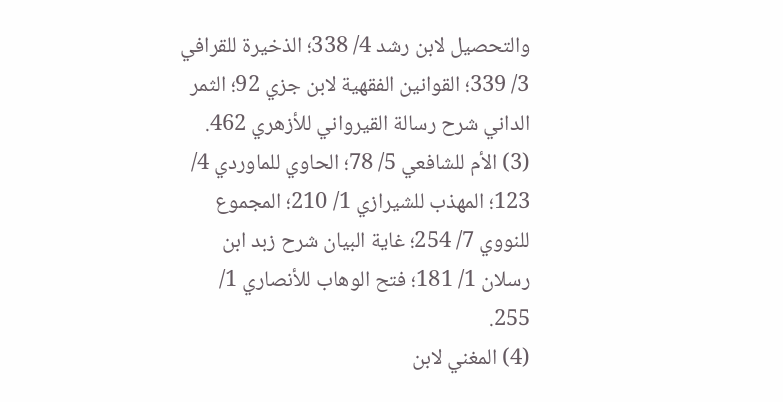والتحصيل لابن رشد 4/ 338؛ الذخيرة للقرافي 3/ 339؛ القوانين الفقهية لابن جزي 92؛ الثمر الداني شرح رسالة القيرواني للأزهري 462.
(3) الأم للشافعي 5/ 78؛ الحاوي للماوردي 4/ 123؛ المهذب للشيرازي 1/ 210؛ المجموع للنووي 7/ 254؛ غاية البيان شرح زبد ابن رسلان 1/ 181؛ فتح الوهاب للأنصاري 1/ 255.
(4) المغني لابن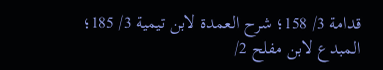قدامة 3/ 158؛ شرح العمدة لابن تيمية 3/ 185؛ المبدع لابن مفلح 2/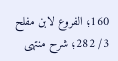160؛ الفروع لابن مفلح 3/ 282؛ شرح منتهى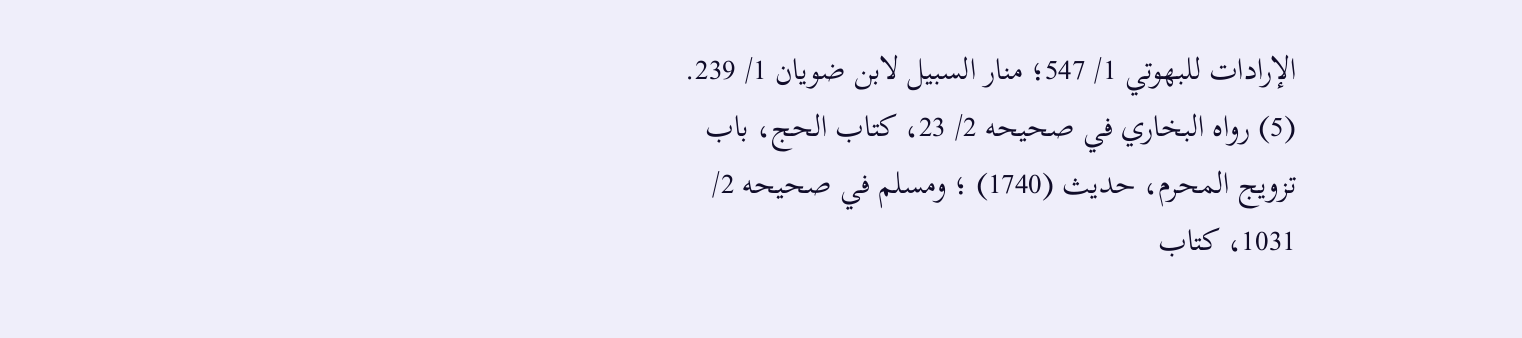الإرادات للبهوتي 1/ 547؛ منار السبيل لابن ضويان 1/ 239.
(5) رواه البخاري في صحيحه 2/ 23، كتاب الحج، باب تزويج المحرم، حديث (1740) ؛ ومسلم في صحيحه 2/ 1031، كتاب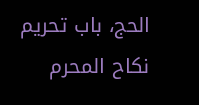الحج، باب تحريم نكاح المحرم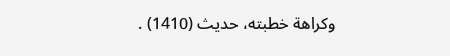وكراهة خطبته، حديث (1410) .